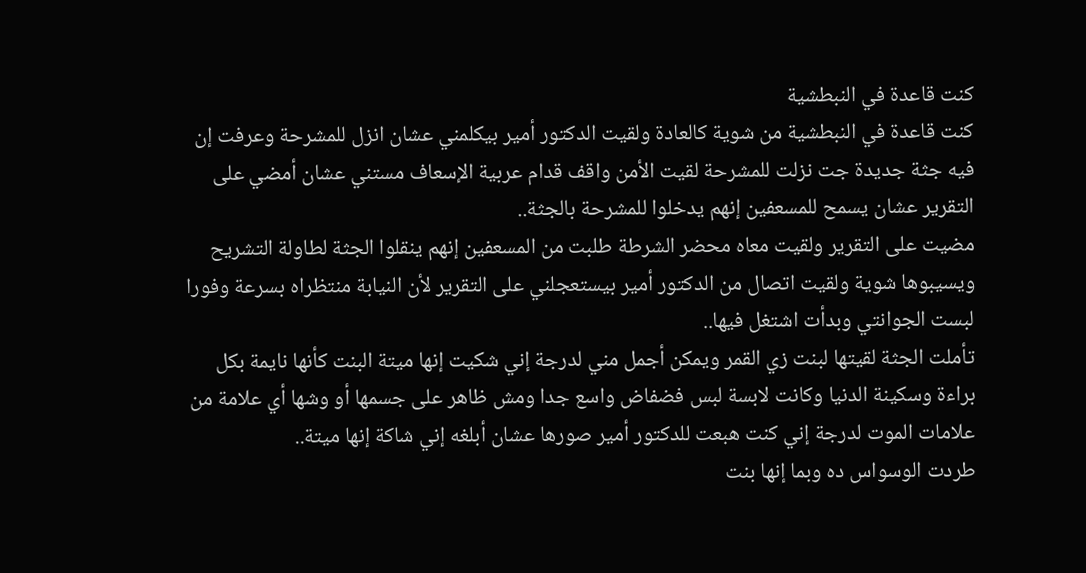كنت قاعدة في النبطشية
كنت قاعدة في النبطشية من شوية كالعادة ولقيت الدكتور أمير بيكلمني عشان انزل للمشرحة وعرفت إن فيه جثة جديدة جت نزلت للمشرحة لقيت الأمن واقف قدام عربية الإسعاف مستني عشان أمضي على التقرير عشان يسمح للمسعفين إنهم يدخلوا للمشرحة بالجثة..
مضيت على التقرير ولقيت معاه محضر الشرطة طلبت من المسعفين إنهم ينقلوا الجثة لطاولة التشريح ويسيبوها شوية ولقيت اتصال من الدكتور أمير بيستعجلني على التقرير لأن النيابة منتظراه بسرعة وفورا لبست الجوانتي وبدأت اشتغل فيها..
تأملت الجثة لقيتها لبنت زي القمر ويمكن أجمل مني لدرجة إني شكيت إنها ميتة البنت كأنها نايمة بكل براءة وسكينة الدنيا وكانت لابسة لبس فضفاض واسع جدا ومش ظاهر على جسمها أو وشها أي علامة من علامات الموت لدرجة إني كنت هبعت للدكتور أمير صورها عشان أبلغه إني شاكة إنها ميتة..
طردت الوسواس ده وبما إنها بنت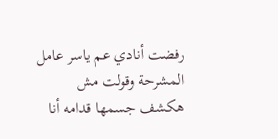رفضت أنادي عم ياسر عامل المشرحة وقولت مش هكشف جسمها قدامه أنا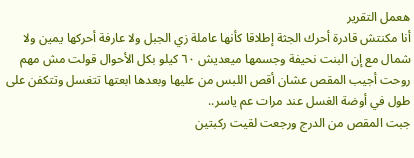هعمل التقرير
أنا مكنتش قادرة أحرك الجثة إطلاقا كأنها عاملة زي الجبل ولا عارفة أحركها يمين ولا شمال مع إن البنت نحيفة وجسمها ميعديش ٦٠ كيلو بكل الأحوال قولت مش مهم روحت أجيب المقص عشان أقص اللبس من عليها وبعدها ابعتها تتغسل وتتكفن على طول في أوضة الغسل عند مرات عم ياسر..
جبت المقص من الدرج ورجعت لقيت ركبتين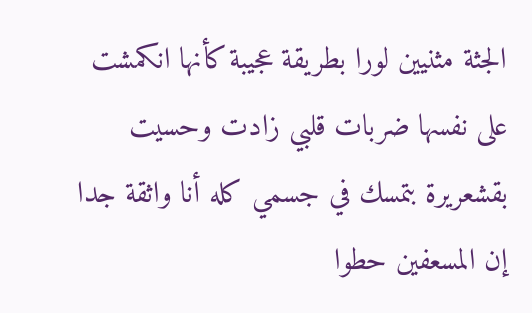الجثة مثنيين لورا بطريقة عجيبة كأنها انكمشت على نفسها ضربات قلبي زادت وحسيت بقشعريرة بتمسك في جسمي كله أنا واثقة جدا إن المسعفين حطوا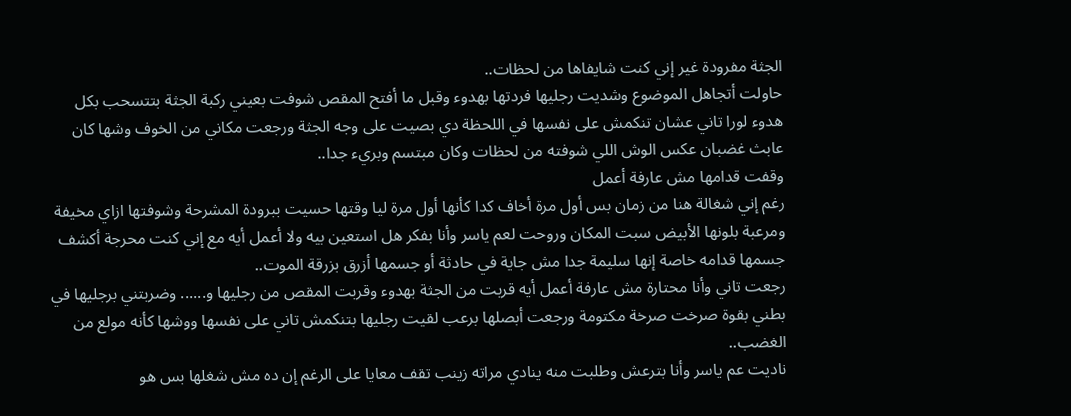الجثة مفرودة غير إني كنت شايفاها من لحظات..
حاولت أتجاهل الموضوع وشديت رجليها فردتها بهدوء وقبل ما أفتح المقص شوفت بعيني ركبة الجثة بتتسحب بكل هدوء لورا تاني عشان تنكمش على نفسها في اللحظة دي بصيت على وجه الجثة ورجعت مكاني من الخوف وشها كان عابث غضبان عكس الوش اللي شوفته من لحظات وكان مبتسم وبريء جدا..
وقفت قدامها مش عارفة أعمل
رغم إني شغالة هنا من زمان بس أول مرة أخاف كدا كأنها أول مرة ليا وقتها حسيت ببرودة المشرحة وشوفتها ازاي مخيفة ومرعبة بلونها الأبيض سبت المكان وروحت لعم ياسر وأنا بفكر هل استعين بيه ولا أعمل أيه مع إني كنت محرجة أكشف جسمها قدامه خاصة إنها سليمة جدا مش جاية في حادثة أو جسمها أزرق بزرقة الموت..
رجعت تاني وأنا محتارة مش عارفة أعمل أيه قربت من الجثة بهدوء وقربت المقص من رجليها و...... وضربتني برجليها في بطني بقوة صرخت صرخة مكتومة ورجعت أبصلها برعب لقيت رجليها بتنكمش تاني على نفسها ووشها كأنه مولع من الغضب..
ناديت عم ياسر وأنا بترعش وطلبت منه ينادي مراته زينب تقف معايا على الرغم إن ده مش شغلها بس هو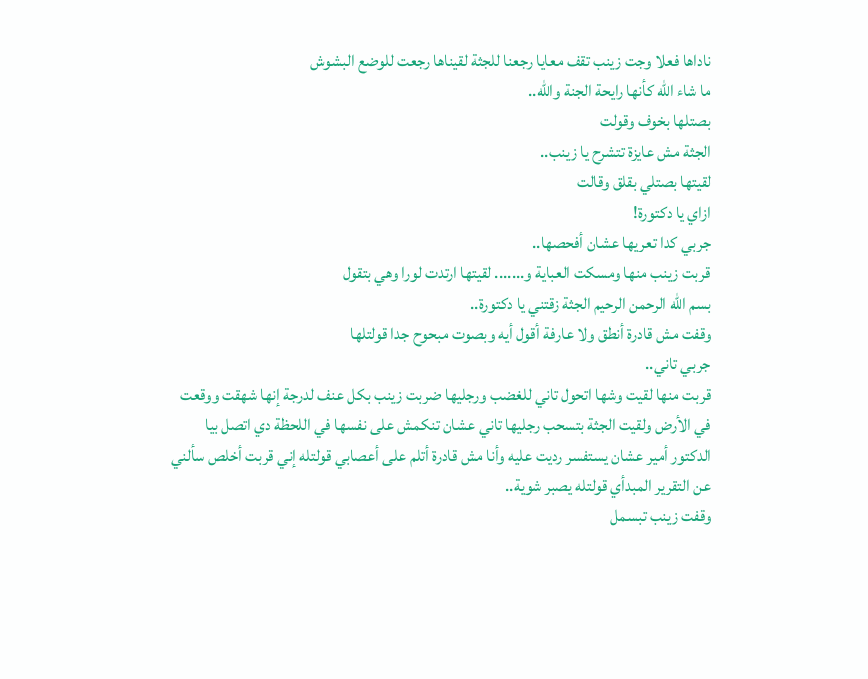ناداها فعلا وجت زينب تقف معايا رجعنا للجثة لقيناها رجعت للوضع البشوش
ما شاء الله كأنها رايحة الجنة والله..
بصتلها بخوف وقولت
الجثة مش عايزة تتشرح يا زينب..
لقيتها بصتلي بقلق وقالت
ازاي يا دكتورة!
جربي كدا تعريها عشان أفحصها..
قربت زينب منها ومسكت العباية و....... لقيتها ارتدت لورا وهي بتقول
بسم الله الرحمن الرحيم الجثة زقتني يا دكتورة..
وقفت مش قادرة أنطق ولا عارفة أقول أيه وبصوت مبحوح جدا قولتلها
جربي تاني..
قربت منها لقيت وشها اتحول تاني للغضب ورجليها ضربت زينب بكل عنف لدرجة إنها شهقت ووقعت في الأرض ولقيت الجثة بتسحب رجليها تاني عشان تنكمش على نفسها في اللحظة دي اتصل بيا الدكتور أمير عشان يستفسر رديت عليه وأنا مش قادرة أتلم على أعصابي قولتله إني قربت أخلص سألني عن التقرير المبدأي قولتله يصبر شوية..
وقفت زينب تبسمل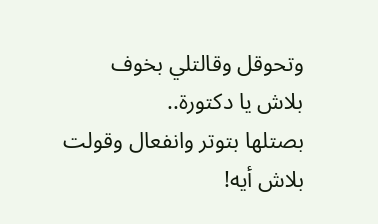وتحوقل وقالتلي بخوف
بلاش يا دكتورة..
بصتلها بتوتر وانفعال وقولت
بلاش أيه!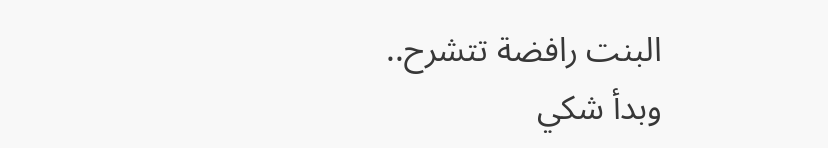البنت رافضة تتشرح..
وبدأ شكي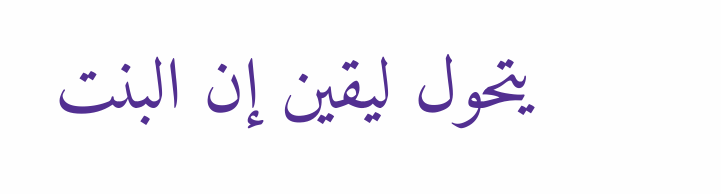يتحول ليقين إن البنت